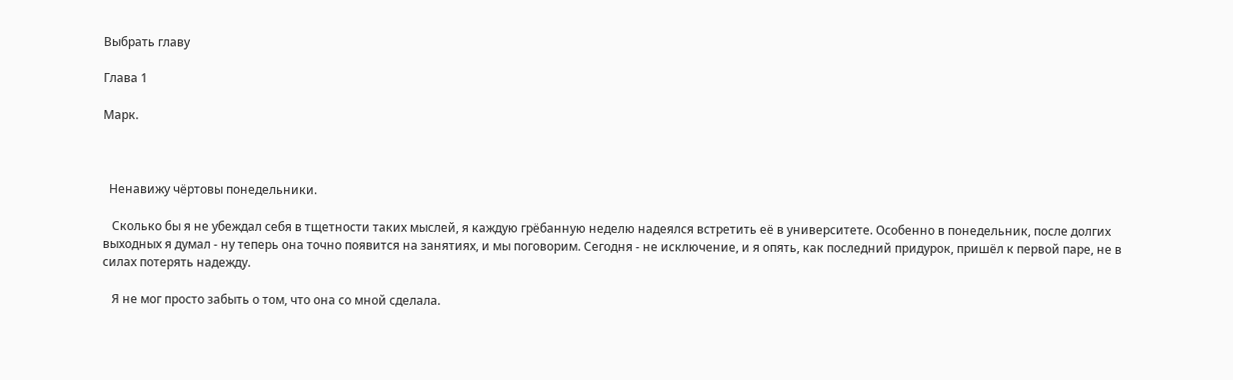Выбрать главу

Глава 1

Марк.



  Ненавижу чёртовы понедельники.

   Сколько бы я не убеждал себя в тщетности таких мыслей, я каждую грёбанную неделю надеялся встретить её в университете. Особенно в понедельник, после долгих выходных я думал - ну теперь она точно появится на занятиях, и мы поговорим. Сегодня - не исключение, и я опять, как последний придурок, пришёл к первой паре, не в силах потерять надежду.

   Я не мог просто забыть о том, что она со мной сделала.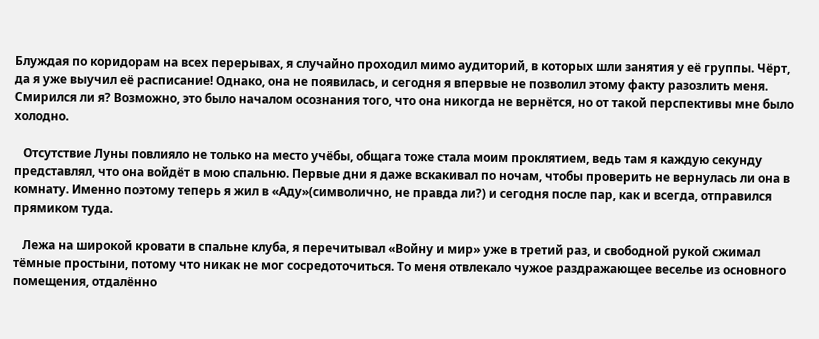Блуждая по коридорам на всех перерывах, я случайно проходил мимо аудиторий, в которых шли занятия у её группы. Чёрт, да я уже выучил её расписание! Однако, она не появилась, и сегодня я впервые не позволил этому факту разозлить меня. Смирился ли я? Возможно, это было началом осознания того, что она никогда не вернётся, но от такой перспективы мне было холодно.

   Отсутствие Луны повлияло не только на место учёбы, общага тоже стала моим проклятием, ведь там я каждую секунду представлял, что она войдёт в мою спальню. Первые дни я даже вскакивал по ночам, чтобы проверить не вернулась ли она в комнату. Именно поэтому теперь я жил в «Аду»(символично, не правда ли?) и сегодня после пар, как и всегда, отправился прямиком туда.

   Лежа на широкой кровати в спальне клуба, я перечитывал «Войну и мир» уже в третий раз, и свободной рукой сжимал тёмные простыни, потому что никак не мог сосредоточиться. То меня отвлекало чужое раздражающее веселье из основного помещения, отдалённо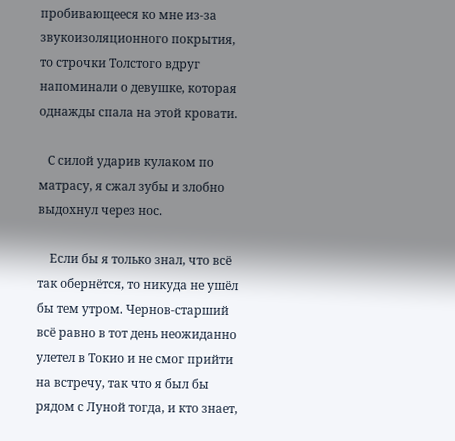пробивающееся ко мне из-за звукоизоляционного покрытия, то строчки Толстого вдруг напоминали о девушке, которая однажды спала на этой кровати.

   С силой ударив кулаком по матрасу, я сжал зубы и злобно выдохнул через нос.

    Если бы я только знал, что всё так обернётся, то никуда не ушёл бы тем утром. Чернов-старший всё равно в тот день неожиданно улетел в Токио и не смог прийти на встречу, так что я был бы рядом с Луной тогда, и кто знает,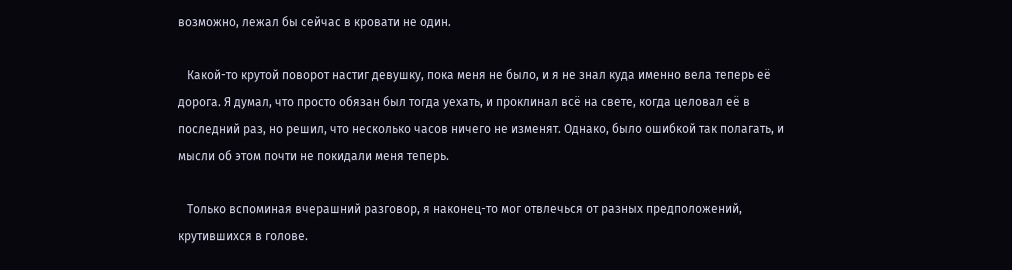возможно, лежал бы сейчас в кровати не один.

   Какой-то крутой поворот настиг девушку, пока меня не было, и я не знал куда именно вела теперь её дорога. Я думал, что просто обязан был тогда уехать, и проклинал всё на свете, когда целовал её в последний раз, но решил, что несколько часов ничего не изменят. Однако, было ошибкой так полагать, и мысли об этом почти не покидали меня теперь.

   Только вспоминая вчерашний разговор, я наконец-то мог отвлечься от разных предположений, крутившихся в голове.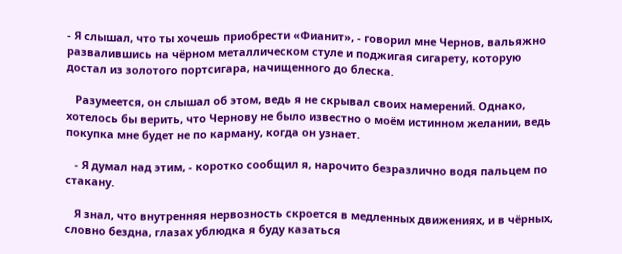- Я слышал, что ты хочешь приобрести «Фианит», - говорил мне Чернов, вальяжно развалившись на чёрном металлическом стуле и поджигая сигарету, которую достал из золотого портсигара, начищенного до блеска.

   Разумеется, он слышал об этом, ведь я не скрывал своих намерений. Однако, хотелось бы верить, что Чернову не было известно о моём истинном желании, ведь покупка мне будет не по карману, когда он узнает.

   - Я думал над этим, - коротко сообщил я, нарочито безразлично водя пальцем по стакану.

   Я знал, что внутренняя нервозность скроется в медленных движениях, и в чёрных, словно бездна, глазах ублюдка я буду казаться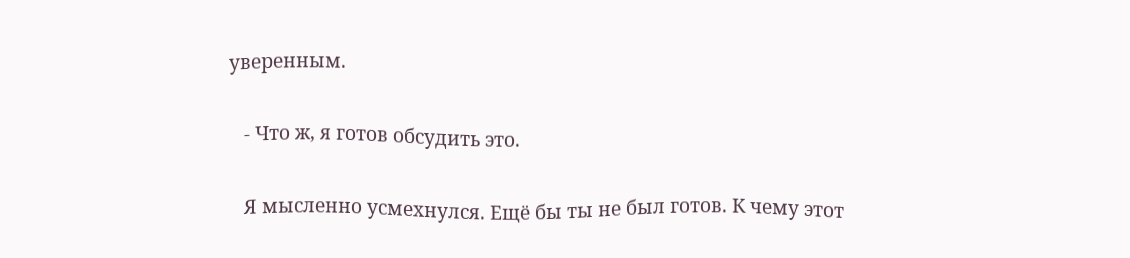уверенным.

   - Что ж, я готов обсудить это.

   Я мысленно усмехнулся. Ещё бы ты не был готов. К чему этот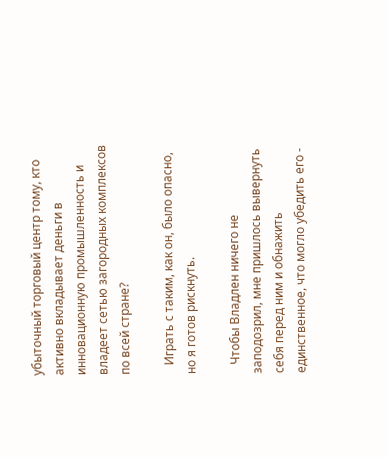убыточный торговый центр тому, кто активно вкладывает деньги в инновационную промышленность и владеет сетью загородных комплексов по всей стране?

   Играть с таким, как он, было опасно, но я готов рискнуть.

   Чтобы Владлен ничего не заподозрил, мне пришлось вывернуть себя перед ним и обнажить единственное, что могло убедить его -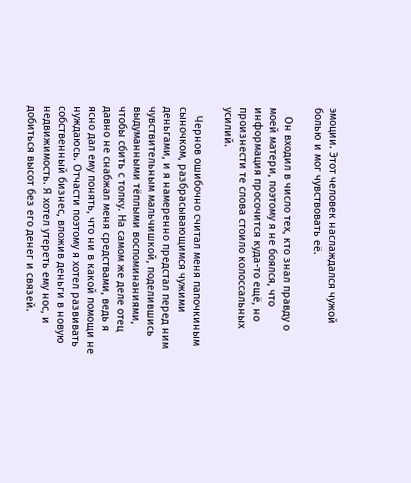эмоции. Этот человек наслаждался чужой болью и мог чувствовать её.

   Он входил в число тех, кто знал правду о моей матери, поэтому я не боялся, что информация просочится куда-то ещё, но произнести те слова стоило колоссальных усилий.

   Чернов ошибочно считал меня папочкиным сыночком, разбрасывающимся чужими деньгами, и я намеренно предстал перед ним чувствительным мальчишкой, поделившись выдуманными тёплыми воспоминаниями, чтобы сбить с толку. На самом же деле отец давно не снабжал меня средствами, ведь я ясно дал ему понять, что ни в какой помощи не нуждаюсь. Отчасти поэтому я хотел развивать собственный бизнес, вложив деньги в новую недвижимость. Я хотел утереть ему нос, и добиться высот без его денег и связей.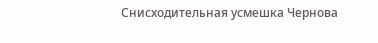Снисходительная усмешка Чернова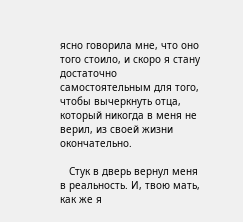ясно говорила мне, что оно того стоило, и скоро я стану достаточно самостоятельным для того, чтобы вычеркнуть отца, который никогда в меня не верил, из своей жизни окончательно.

   Стук в дверь вернул меня в реальность. И, твою мать, как же я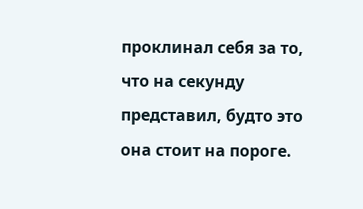проклинал себя за то, что на секунду представил, будто это она стоит на пороге.